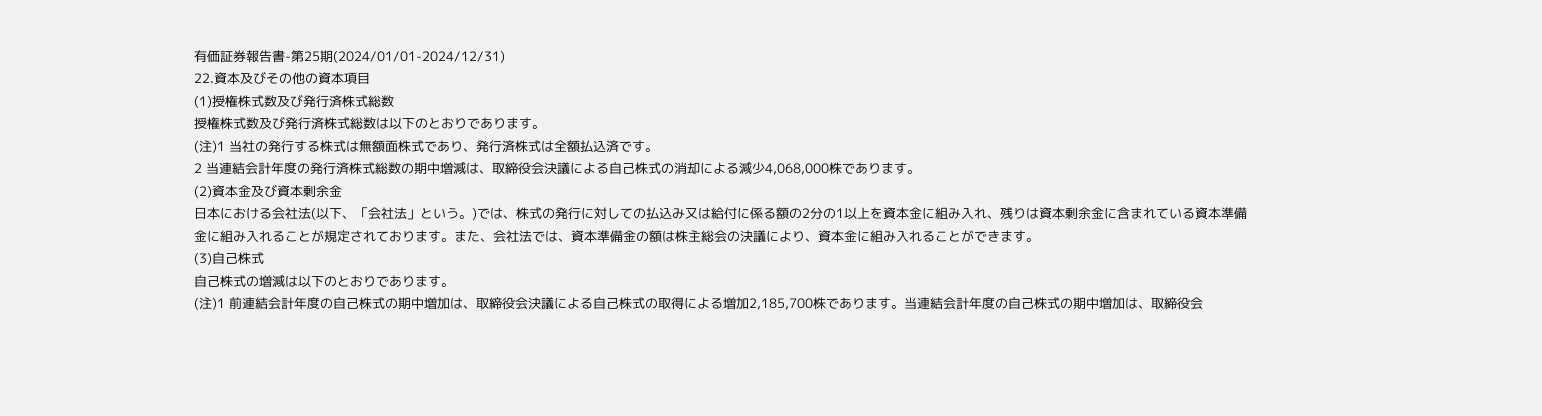有価証券報告書-第25期(2024/01/01-2024/12/31)
22.資本及びその他の資本項目
(1)授権株式数及び発行済株式総数
授権株式数及び発行済株式総数は以下のとおりであります。
(注)1 当社の発行する株式は無額面株式であり、発行済株式は全額払込済です。
2 当連結会計年度の発行済株式総数の期中増減は、取締役会決議による自己株式の消却による減少4,068,000株であります。
(2)資本金及び資本剰余金
日本における会社法(以下、「会社法」という。)では、株式の発行に対しての払込み又は給付に係る額の2分の1以上を資本金に組み入れ、残りは資本剰余金に含まれている資本準備金に組み入れることが規定されております。また、会社法では、資本準備金の額は株主総会の決議により、資本金に組み入れることができます。
(3)自己株式
自己株式の増減は以下のとおりであります。
(注)1 前連結会計年度の自己株式の期中増加は、取締役会決議による自己株式の取得による増加2,185,700株であります。当連結会計年度の自己株式の期中増加は、取締役会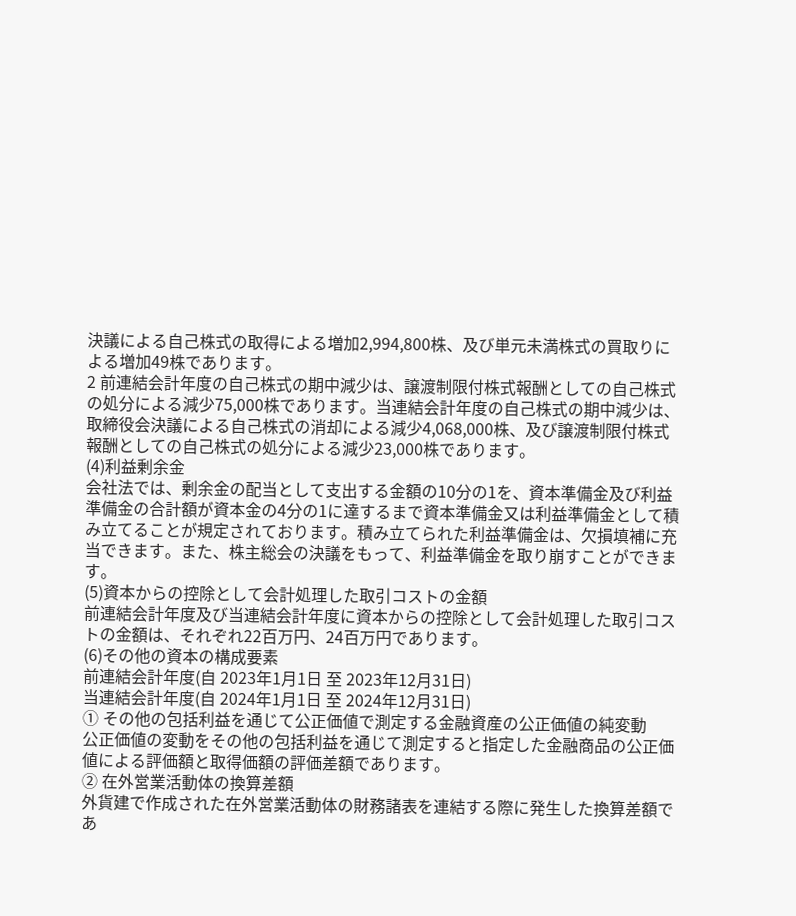決議による自己株式の取得による増加2,994,800株、及び単元未満株式の買取りによる増加49株であります。
2 前連結会計年度の自己株式の期中減少は、譲渡制限付株式報酬としての自己株式の処分による減少75,000株であります。当連結会計年度の自己株式の期中減少は、取締役会決議による自己株式の消却による減少4,068,000株、及び譲渡制限付株式報酬としての自己株式の処分による減少23,000株であります。
(4)利益剰余金
会社法では、剰余金の配当として支出する金額の10分の1を、資本準備金及び利益準備金の合計額が資本金の4分の1に達するまで資本準備金又は利益準備金として積み立てることが規定されております。積み立てられた利益準備金は、欠損填補に充当できます。また、株主総会の決議をもって、利益準備金を取り崩すことができます。
(5)資本からの控除として会計処理した取引コストの金額
前連結会計年度及び当連結会計年度に資本からの控除として会計処理した取引コストの金額は、それぞれ22百万円、24百万円であります。
(6)その他の資本の構成要素
前連結会計年度(自 2023年1月1日 至 2023年12月31日)
当連結会計年度(自 2024年1月1日 至 2024年12月31日)
① その他の包括利益を通じて公正価値で測定する金融資産の公正価値の純変動
公正価値の変動をその他の包括利益を通じて測定すると指定した金融商品の公正価値による評価額と取得価額の評価差額であります。
② 在外営業活動体の換算差額
外貨建で作成された在外営業活動体の財務諸表を連結する際に発生した換算差額であ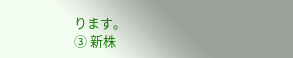ります。
③ 新株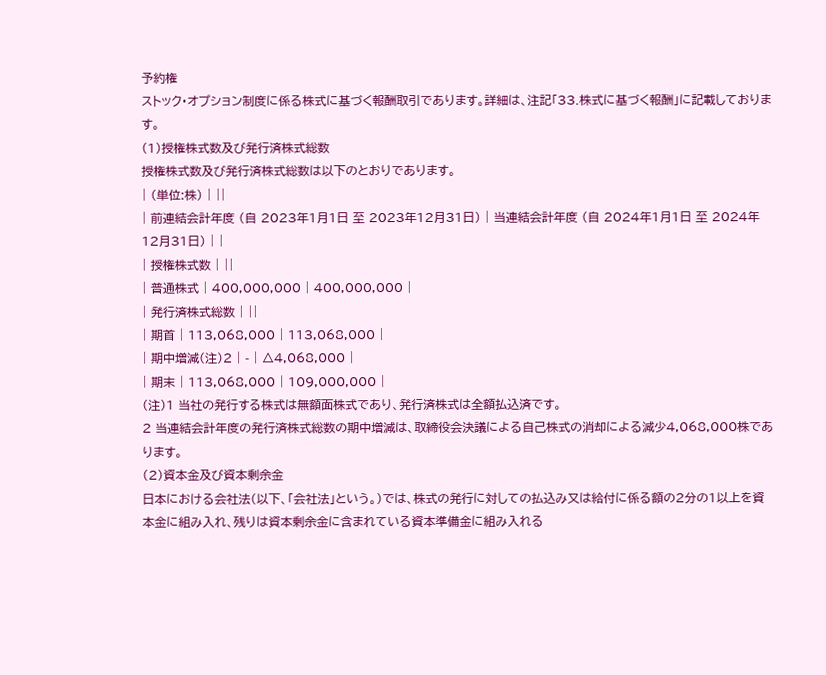予約権
ストック・オプション制度に係る株式に基づく報酬取引であります。詳細は、注記「33.株式に基づく報酬」に記載しております。
(1)授権株式数及び発行済株式総数
授権株式数及び発行済株式総数は以下のとおりであります。
| (単位:株) | ||
| 前連結会計年度 (自 2023年1月1日 至 2023年12月31日) | 当連結会計年度 (自 2024年1月1日 至 2024年12月31日) | |
| 授権株式数 | ||
| 普通株式 | 400,000,000 | 400,000,000 |
| 発行済株式総数 | ||
| 期首 | 113,068,000 | 113,068,000 |
| 期中増減(注)2 | - | △4,068,000 |
| 期末 | 113,068,000 | 109,000,000 |
(注)1 当社の発行する株式は無額面株式であり、発行済株式は全額払込済です。
2 当連結会計年度の発行済株式総数の期中増減は、取締役会決議による自己株式の消却による減少4,068,000株であります。
(2)資本金及び資本剰余金
日本における会社法(以下、「会社法」という。)では、株式の発行に対しての払込み又は給付に係る額の2分の1以上を資本金に組み入れ、残りは資本剰余金に含まれている資本準備金に組み入れる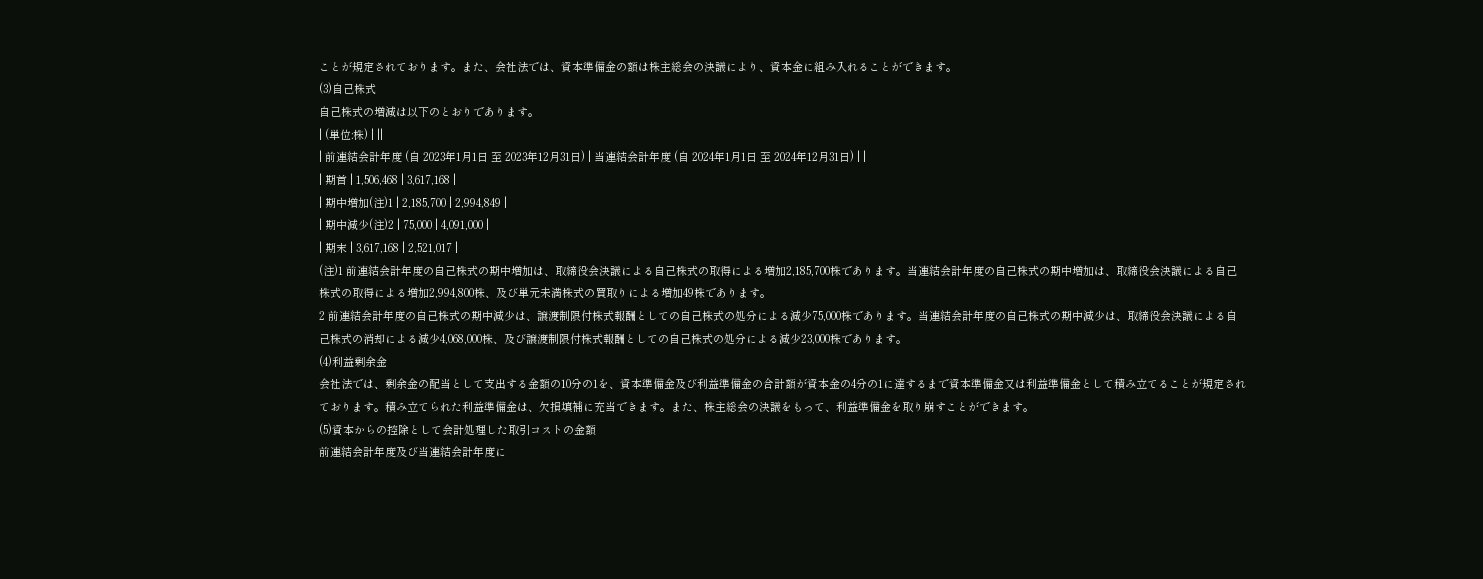ことが規定されております。また、会社法では、資本準備金の額は株主総会の決議により、資本金に組み入れることができます。
(3)自己株式
自己株式の増減は以下のとおりであります。
| (単位:株) | ||
| 前連結会計年度 (自 2023年1月1日 至 2023年12月31日) | 当連結会計年度 (自 2024年1月1日 至 2024年12月31日) | |
| 期首 | 1,506,468 | 3,617,168 |
| 期中増加(注)1 | 2,185,700 | 2,994,849 |
| 期中減少(注)2 | 75,000 | 4,091,000 |
| 期末 | 3,617,168 | 2,521,017 |
(注)1 前連結会計年度の自己株式の期中増加は、取締役会決議による自己株式の取得による増加2,185,700株であります。当連結会計年度の自己株式の期中増加は、取締役会決議による自己株式の取得による増加2,994,800株、及び単元未満株式の買取りによる増加49株であります。
2 前連結会計年度の自己株式の期中減少は、譲渡制限付株式報酬としての自己株式の処分による減少75,000株であります。当連結会計年度の自己株式の期中減少は、取締役会決議による自己株式の消却による減少4,068,000株、及び譲渡制限付株式報酬としての自己株式の処分による減少23,000株であります。
(4)利益剰余金
会社法では、剰余金の配当として支出する金額の10分の1を、資本準備金及び利益準備金の合計額が資本金の4分の1に達するまで資本準備金又は利益準備金として積み立てることが規定されております。積み立てられた利益準備金は、欠損填補に充当できます。また、株主総会の決議をもって、利益準備金を取り崩すことができます。
(5)資本からの控除として会計処理した取引コストの金額
前連結会計年度及び当連結会計年度に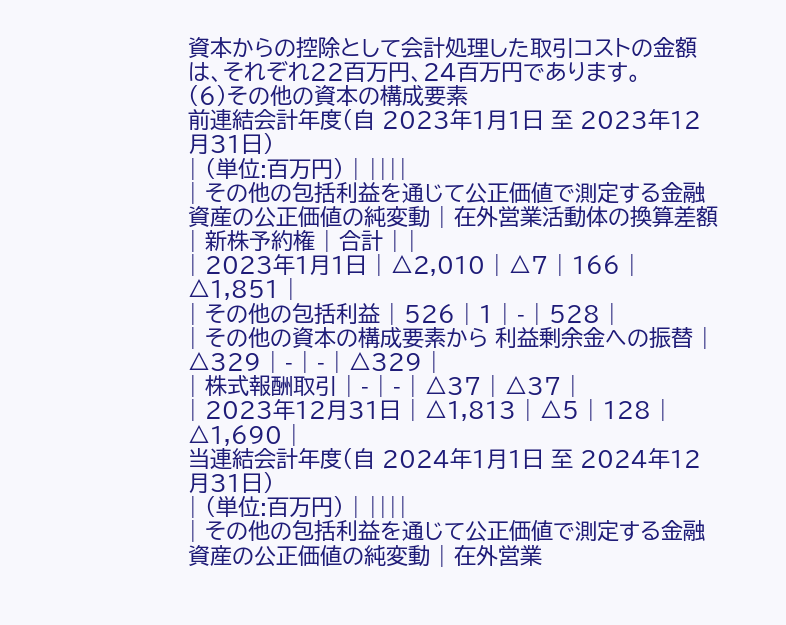資本からの控除として会計処理した取引コストの金額は、それぞれ22百万円、24百万円であります。
(6)その他の資本の構成要素
前連結会計年度(自 2023年1月1日 至 2023年12月31日)
| (単位:百万円) | ||||
| その他の包括利益を通じて公正価値で測定する金融資産の公正価値の純変動 | 在外営業活動体の換算差額 | 新株予約権 | 合計 | |
| 2023年1月1日 | △2,010 | △7 | 166 | △1,851 |
| その他の包括利益 | 526 | 1 | - | 528 |
| その他の資本の構成要素から 利益剰余金への振替 | △329 | - | - | △329 |
| 株式報酬取引 | - | - | △37 | △37 |
| 2023年12月31日 | △1,813 | △5 | 128 | △1,690 |
当連結会計年度(自 2024年1月1日 至 2024年12月31日)
| (単位:百万円) | ||||
| その他の包括利益を通じて公正価値で測定する金融資産の公正価値の純変動 | 在外営業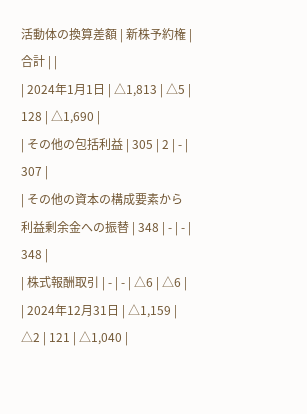活動体の換算差額 | 新株予約権 | 合計 | |
| 2024年1月1日 | △1,813 | △5 | 128 | △1,690 |
| その他の包括利益 | 305 | 2 | - | 307 |
| その他の資本の構成要素から 利益剰余金への振替 | 348 | - | - | 348 |
| 株式報酬取引 | - | - | △6 | △6 |
| 2024年12月31日 | △1,159 | △2 | 121 | △1,040 |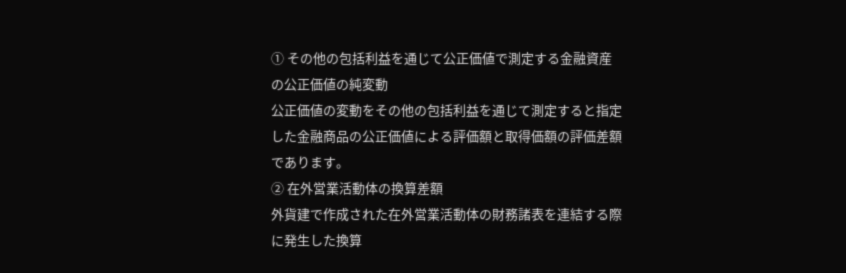① その他の包括利益を通じて公正価値で測定する金融資産の公正価値の純変動
公正価値の変動をその他の包括利益を通じて測定すると指定した金融商品の公正価値による評価額と取得価額の評価差額であります。
② 在外営業活動体の換算差額
外貨建で作成された在外営業活動体の財務諸表を連結する際に発生した換算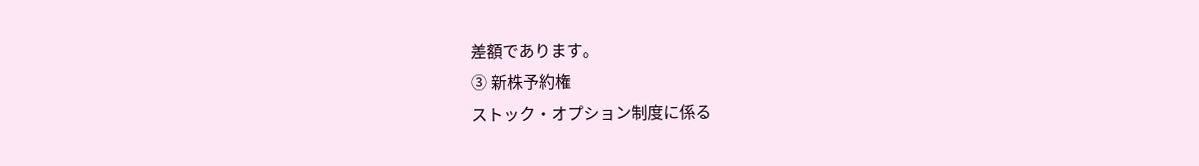差額であります。
③ 新株予約権
ストック・オプション制度に係る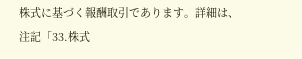株式に基づく報酬取引であります。詳細は、注記「33.株式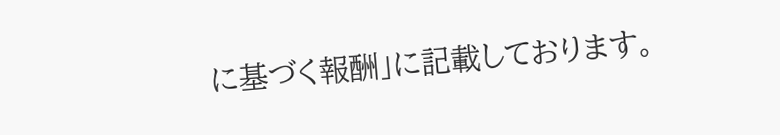に基づく報酬」に記載しております。